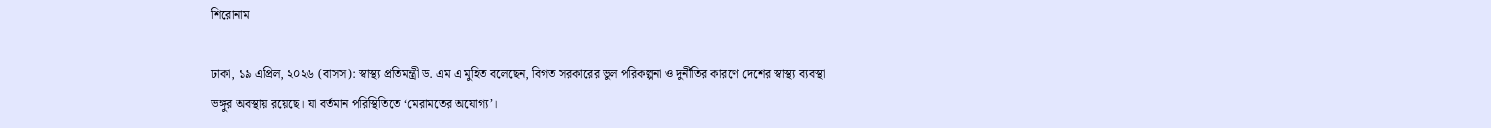শিরোনাম

ঢাকা, ১৯ এপ্রিল, ২০২৬ (বাসস): স্বাস্থ্য প্রতিমন্ত্রী ড. এম এ মুহিত বলেছেন, বিগত সরকারের ভুল পরিকল্পনা ও দুর্নীতির কারণে দেশের স্বাস্থ্য ব্যবস্থা ভঙ্গুর অবস্থায় রয়েছে। যা বর্তমান পরিস্থিতিতে ‘মেরামতের অযোগ্য’।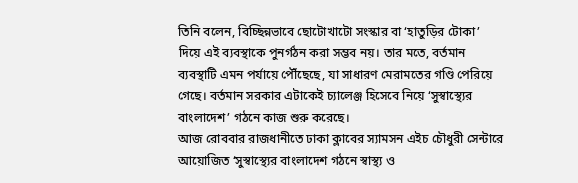তিনি বলেন, বিচ্ছিন্নভাবে ছোটোখাটো সংস্কার বা ‘হাতুড়ির টোকা’ দিয়ে এই ব্যবস্থাকে পুনর্গঠন করা সম্ভব নয়। তার মতে, বর্তমান ব্যবস্থাটি এমন পর্যায়ে পৌঁছেছে, যা সাধারণ মেরামতের গণ্ডি পেরিয়ে গেছে। বর্তমান সরকার এটাকেই চ্যালেঞ্জ হিসেবে নিয়ে ‘সুস্বাস্থ্যের বাংলাদেশ’ গঠনে কাজ শুরু করেছে।
আজ রোববার রাজধানীতে ঢাকা ক্লাবের স্যামসন এইচ চৌধুরী সেন্টারে আয়োজিত ‘সুস্বাস্থ্যের বাংলাদেশ গঠনে স্বাস্থ্য ও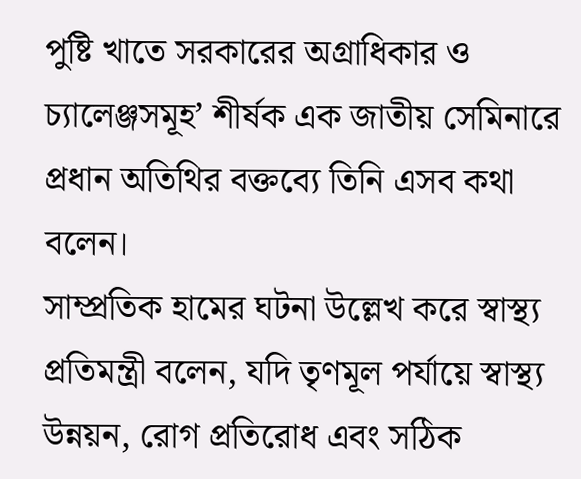পুষ্টি খাতে সরকারের অগ্রাধিকার ও চ্যালেঞ্জসমূহ’ শীর্ষক এক জাতীয় সেমিনারে প্রধান অতিথির বক্তব্যে তিনি এসব কথা বলেন।
সাম্প্রতিক হামের ঘটনা উল্লেখ করে স্বাস্থ্য প্রতিমন্ত্রী বলেন, যদি তৃণমূল পর্যায়ে স্বাস্থ্য উন্নয়ন, রোগ প্রতিরোধ এবং সঠিক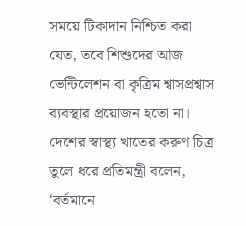সময়ে টিকাদান নিশ্চিত করা যেত, তবে শিশুদের আজ ভেন্টিলেশন বা কৃত্রিম শ্বাসপ্রশ্বাস ব্যবস্থার প্রয়োজন হতো না।
দেশের স্বাস্থ্য খাতের করুণ চিত্র তুলে ধরে প্রতিমন্ত্রী বলেন, ‘বর্তমানে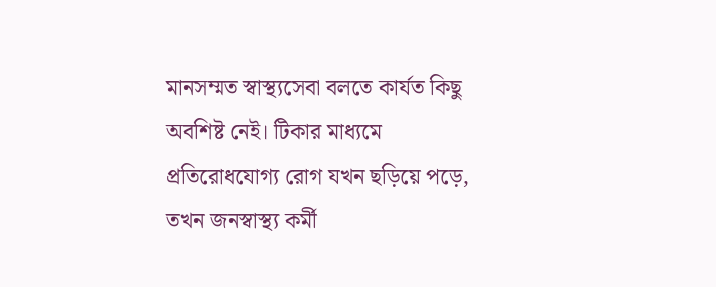মানসম্মত স্বাস্থ্যসেবা বলতে কার্যত কিছু অবশিষ্ট নেই। টিকার মাধ্যমে প্রতিরোধযোগ্য রোগ যখন ছড়িয়ে পড়ে, তখন জনস্বাস্থ্য কর্মী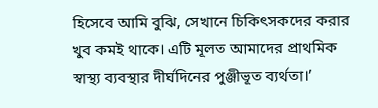হিসেবে আমি বুঝি, সেখানে চিকিৎসকদের করার খুব কমই থাকে। এটি মূলত আমাদের প্রাথমিক স্বাস্থ্য ব্যবস্থার দীর্ঘদিনের পুঞ্জীভূত ব্যর্থতা।’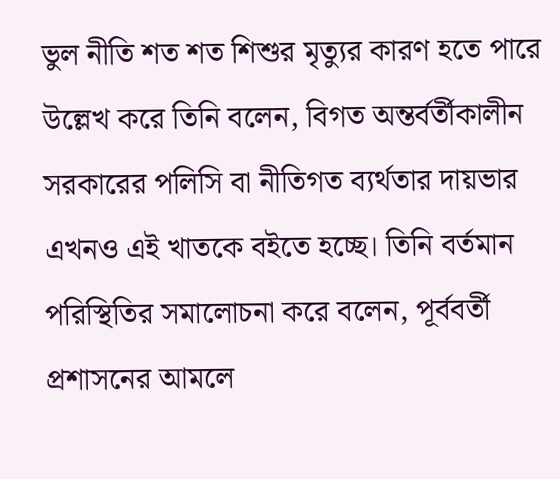ভুল নীতি শত শত শিশুর মৃত্যুর কারণ হতে পারে উল্লেখ করে তিনি বলেন, বিগত অন্তর্বর্তীকালীন সরকারের পলিসি বা নীতিগত ব্যর্থতার দায়ভার এখনও এই খাতকে বইতে হচ্ছে। তিনি বর্তমান পরিস্থিতির সমালোচনা করে বলেন, পূর্ববর্তী প্রশাসনের আমলে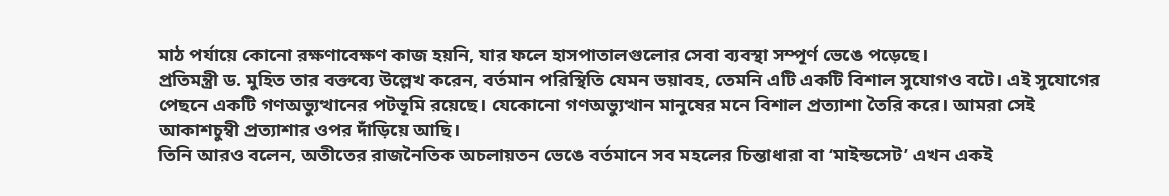মাঠ পর্যায়ে কোনো রক্ষণাবেক্ষণ কাজ হয়নি, যার ফলে হাসপাতালগুলোর সেবা ব্যবস্থা সম্পূর্ণ ভেঙে পড়েছে।
প্রতিমন্ত্রী ড. মুহিত তার বক্তব্যে উল্লেখ করেন, বর্তমান পরিস্থিতি যেমন ভয়াবহ, তেমনি এটি একটি বিশাল সুযোগও বটে। এই সুযোগের পেছনে একটি গণঅভ্যুত্থানের পটভূমি রয়েছে। যেকোনো গণঅভ্যুত্থান মানুষের মনে বিশাল প্রত্যাশা তৈরি করে। আমরা সেই আকাশচুম্বী প্রত্যাশার ওপর দাঁড়িয়ে আছি।
তিনি আরও বলেন, অতীতের রাজনৈতিক অচলায়তন ভেঙে বর্তমানে সব মহলের চিন্তাধারা বা ‘মাইন্ডসেট’ এখন একই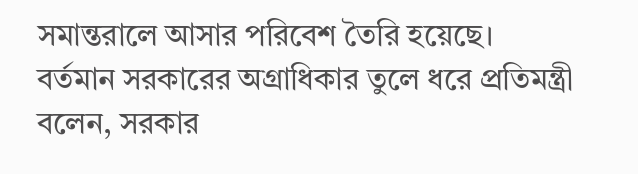সমান্তরালে আসার পরিবেশ তৈরি হয়েছে।
বর্তমান সরকারের অগ্রাধিকার তুলে ধরে প্রতিমন্ত্রী বলেন, সরকার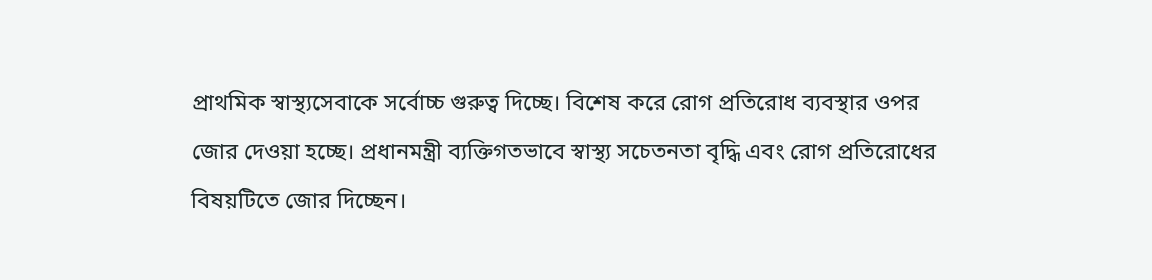প্রাথমিক স্বাস্থ্যসেবাকে সর্বোচ্চ গুরুত্ব দিচ্ছে। বিশেষ করে রোগ প্রতিরোধ ব্যবস্থার ওপর জোর দেওয়া হচ্ছে। প্রধানমন্ত্রী ব্যক্তিগতভাবে স্বাস্থ্য সচেতনতা বৃদ্ধি এবং রোগ প্রতিরোধের বিষয়টিতে জোর দিচ্ছেন।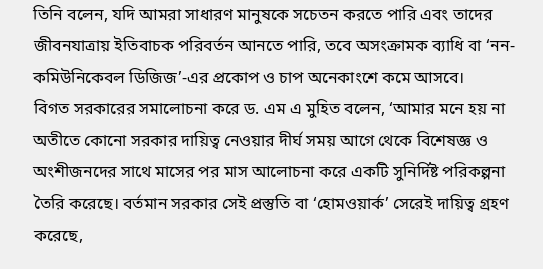তিনি বলেন, যদি আমরা সাধারণ মানুষকে সচেতন করতে পারি এবং তাদের জীবনযাত্রায় ইতিবাচক পরিবর্তন আনতে পারি, তবে অসংক্রামক ব্যাধি বা ‘নন-কমিউনিকেবল ডিজিজ’-এর প্রকোপ ও চাপ অনেকাংশে কমে আসবে।
বিগত সরকারের সমালোচনা করে ড. এম এ মুহিত বলেন, ‘আমার মনে হয় না অতীতে কোনো সরকার দায়িত্ব নেওয়ার দীর্ঘ সময় আগে থেকে বিশেষজ্ঞ ও অংশীজনদের সাথে মাসের পর মাস আলোচনা করে একটি সুনির্দিষ্ট পরিকল্পনা তৈরি করেছে। বর্তমান সরকার সেই প্রস্তুতি বা ‘হোমওয়ার্ক’ সেরেই দায়িত্ব গ্রহণ করেছে,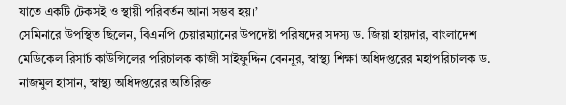যাতে একটি টেকসই ও স্থায়ী পরিবর্তন আনা সম্ভব হয়।’
সেমিনারে উপস্থিত ছিলেন, বিএনপি চেয়ারম্যানের উপদেষ্টা পরিষদের সদস্য ড. জিয়া হায়দার, বাংলাদেশ মেডিকেল রিসার্চ কাউন্সিলের পরিচালক কাজী সাইফুদ্দিন বেননূর, স্বাস্থ্য শিক্ষা অধিদপ্তরের মহাপরিচালক ড. নাজমুল হাসান, স্বাস্থ্য অধিদপ্তরের অতিরিক্ত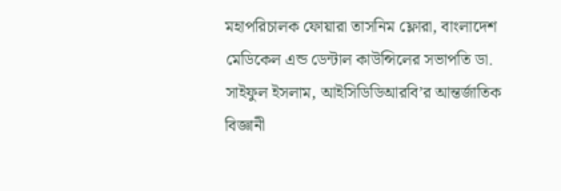মহাপরিচালক ফোয়ারা তাসনিম ফ্লোরা, বাংলাদেশ মেডিকেল এন্ড ডেন্টাল কাউন্সিলের সভাপতি ডা. সাইফুল ইসলাম, আইসিডিডিআরবি’র আন্তর্জাতিক বিজ্ঞানী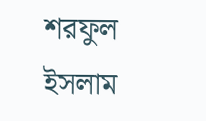শরফুল ইসলাম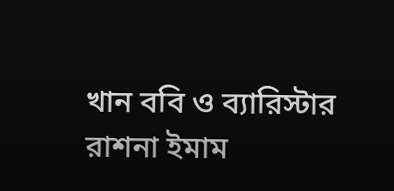খান ববি ও ব্যারিস্টার রাশনা ইমাম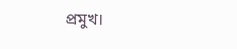প্রমুখ।